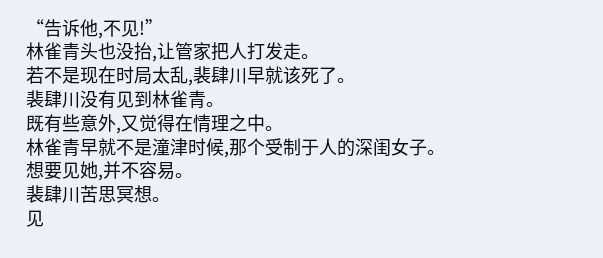“告诉他,不见!”
林雀青头也没抬,让管家把人打发走。
若不是现在时局太乱,裴肆川早就该死了。
裴肆川没有见到林雀青。
既有些意外,又觉得在情理之中。
林雀青早就不是潼津时候,那个受制于人的深闺女子。
想要见她,并不容易。
裴肆川苦思冥想。
见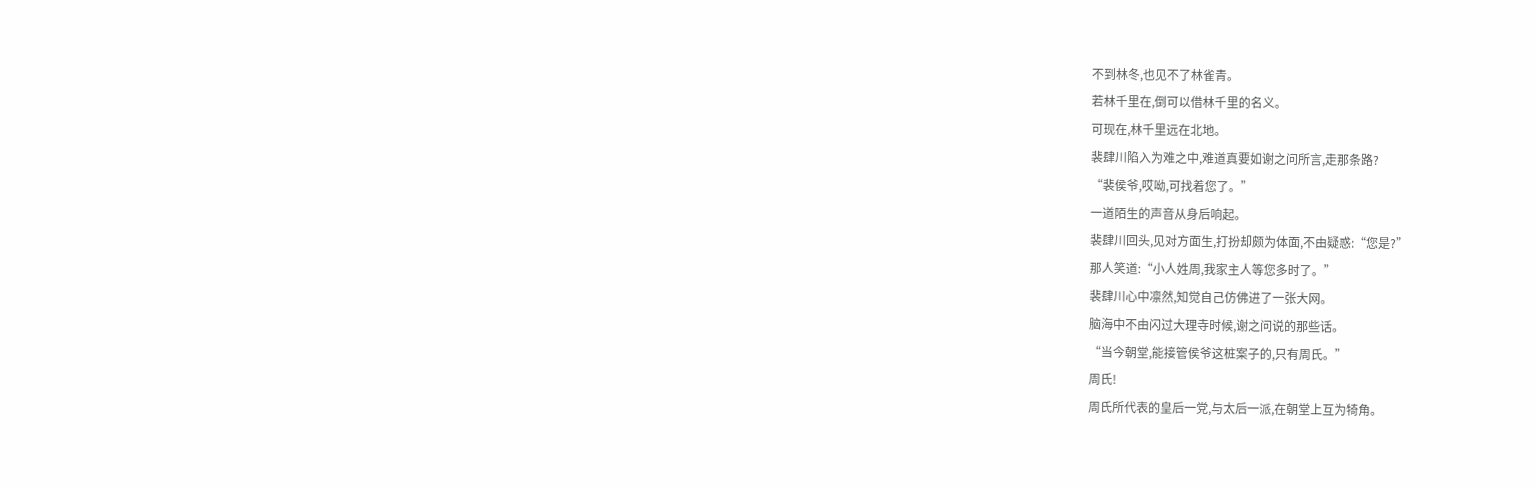不到林冬,也见不了林雀青。
若林千里在,倒可以借林千里的名义。
可现在,林千里远在北地。
裴肆川陷入为难之中,难道真要如谢之问所言,走那条路?
“裴侯爷,哎呦,可找着您了。”
一道陌生的声音从身后响起。
裴肆川回头,见对方面生,打扮却颇为体面,不由疑惑:“您是?”
那人笑道:“小人姓周,我家主人等您多时了。”
裴肆川心中凛然,知觉自己仿佛进了一张大网。
脑海中不由闪过大理寺时候,谢之问说的那些话。
“当今朝堂,能接管侯爷这桩案子的,只有周氏。”
周氏!
周氏所代表的皇后一党,与太后一派,在朝堂上互为犄角。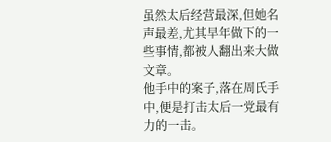虽然太后经营最深,但她名声最差,尤其早年做下的一些事情,都被人翻出来大做文章。
他手中的案子,落在周氏手中,便是打击太后一党最有力的一击。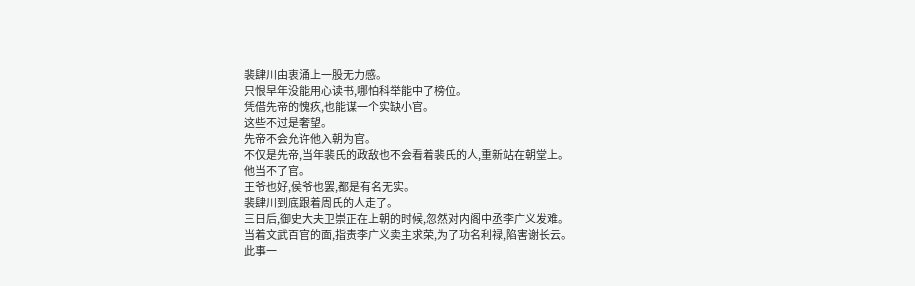裴肆川由衷涌上一股无力感。
只恨早年没能用心读书,哪怕科举能中了榜位。
凭借先帝的愧疚,也能谋一个实缺小官。
这些不过是奢望。
先帝不会允许他入朝为官。
不仅是先帝,当年裴氏的政敌也不会看着裴氏的人,重新站在朝堂上。
他当不了官。
王爷也好,侯爷也罢,都是有名无实。
裴肆川到底跟着周氏的人走了。
三日后,御史大夫卫崇正在上朝的时候,忽然对内阁中丞李广义发难。
当着文武百官的面,指责李广义卖主求荣,为了功名利禄,陷害谢长云。
此事一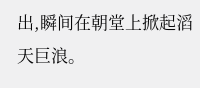出,瞬间在朝堂上掀起滔天巨浪。